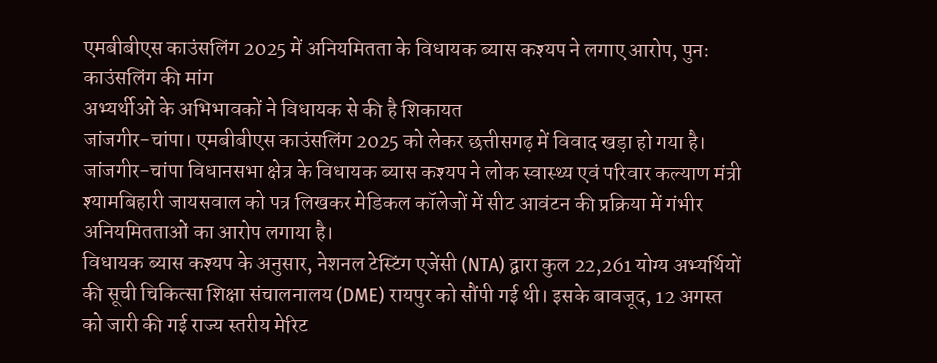एमबीबीएस काउंसलिंग 2025 में अनियमितता के विधायक ब्यास कश्यप ने लगाए आरोप, पुनः काउंसलिंग की मांग
अभ्यर्थीओं के अभिभावकों ने विधायक से की है शिकायत
जांजगीर-चांपा। एमबीबीएस काउंसलिंग 2025 को लेकर छत्तीसगढ़ में विवाद खड़ा हो गया है। जांजगीर-चांपा विधानसभा क्षेत्र के विधायक ब्यास कश्यप ने लोक स्वास्थ्य एवं परिवार कल्याण मंत्री श्यामबिहारी जायसवाल को पत्र लिखकर मेडिकल कॉलेजों में सीट आवंटन की प्रक्रिया में गंभीर अनियमितताओं का आरोप लगाया है।
विधायक ब्यास कश्यप के अनुसार, नेशनल टेस्टिंग एजेंसी (NTA) द्वारा कुल 22,261 योग्य अभ्यर्थियों की सूची चिकित्सा शिक्षा संचालनालय (DME) रायपुर को सौंपी गई थी। इसके बावजूद, 12 अगस्त को जारी की गई राज्य स्तरीय मेरिट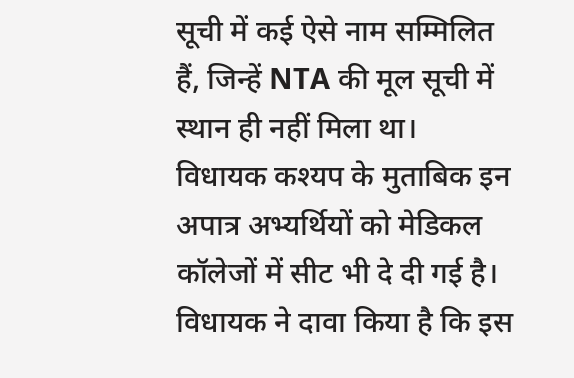सूची में कई ऐसे नाम सम्मिलित हैं, जिन्हें NTA की मूल सूची में स्थान ही नहीं मिला था। विधायक कश्यप के मुताबिक इन अपात्र अभ्यर्थियों को मेडिकल कॉलेजों में सीट भी दे दी गई है।
विधायक ने दावा किया है कि इस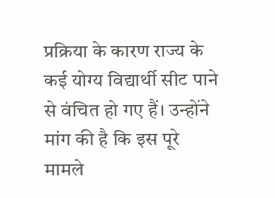प्रक्रिया के कारण राज्य के कई योग्य विद्यार्थी सीट पाने से वंचित हो गए हैं। उन्होंने मांग की है कि इस पूरे मामले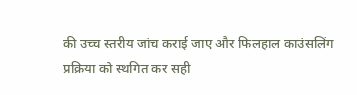की उच्च स्तरीय जांच कराई जाए और फिलहाल काउंसलिंग प्रक्रिया को स्थगित कर सही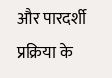और पारदर्शी प्रक्रिया के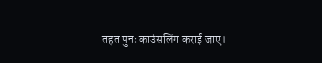तहत पुनः काउंसलिंग कराई जाए।